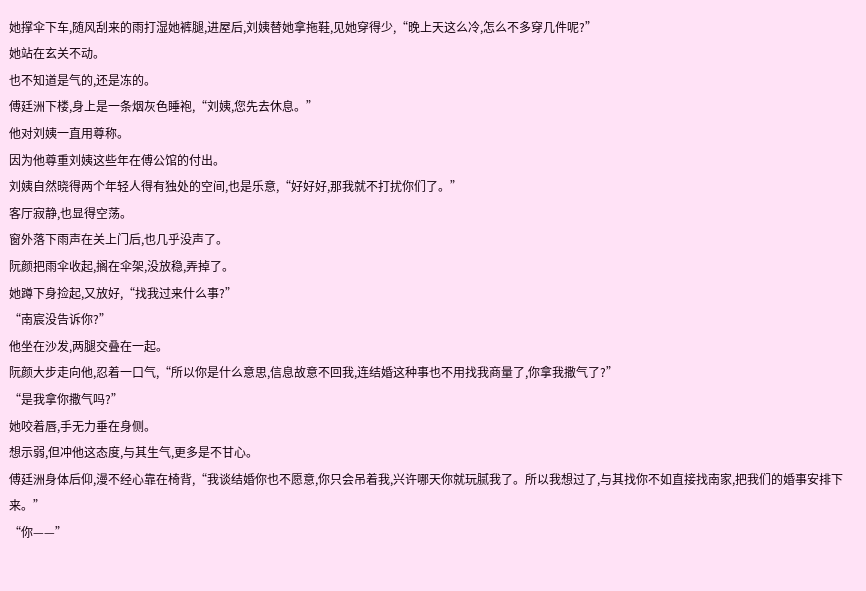她撑伞下车,随风刮来的雨打湿她裤腿,进屋后,刘姨替她拿拖鞋,见她穿得少,“晚上天这么冷,怎么不多穿几件呢?”
她站在玄关不动。
也不知道是气的,还是冻的。
傅廷洲下楼,身上是一条烟灰色睡袍,“刘姨,您先去休息。”
他对刘姨一直用尊称。
因为他尊重刘姨这些年在傅公馆的付出。
刘姨自然晓得两个年轻人得有独处的空间,也是乐意,“好好好,那我就不打扰你们了。”
客厅寂静,也显得空荡。
窗外落下雨声在关上门后,也几乎没声了。
阮颜把雨伞收起,搁在伞架,没放稳,弄掉了。
她蹲下身捡起,又放好,“找我过来什么事?”
“南宸没告诉你?”
他坐在沙发,两腿交叠在一起。
阮颜大步走向他,忍着一口气,“所以你是什么意思,信息故意不回我,连结婚这种事也不用找我商量了,你拿我撒气了?”
“是我拿你撒气吗?”
她咬着唇,手无力垂在身侧。
想示弱,但冲他这态度,与其生气,更多是不甘心。
傅廷洲身体后仰,漫不经心靠在椅背,“我谈结婚你也不愿意,你只会吊着我,兴许哪天你就玩腻我了。所以我想过了,与其找你不如直接找南家,把我们的婚事安排下来。”
“你——”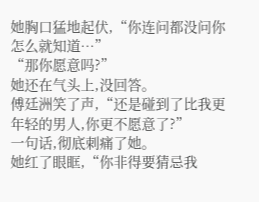她胸口猛地起伏,“你连问都没问你怎么就知道…”
“那你愿意吗?”
她还在气头上,没回答。
傅廷洲笑了声,“还是碰到了比我更年轻的男人,你更不愿意了?”
一句话,彻底刺痛了她。
她红了眼眶,“你非得要猜忌我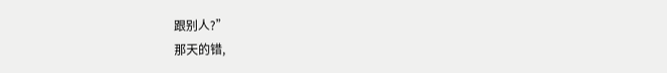跟别人?”
那天的错,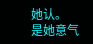她认。
是她意气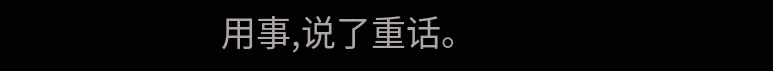用事,说了重话。